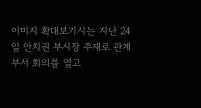이미지 확대보기시는 지난 24일 안치권 부시장 주재로 관계부서 회의를 열고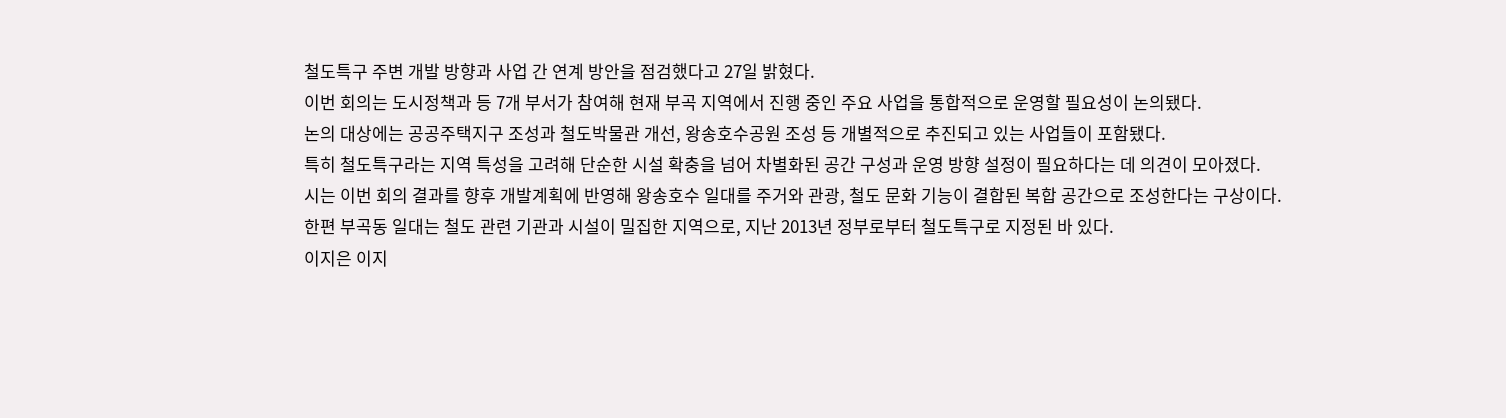철도특구 주변 개발 방향과 사업 간 연계 방안을 점검했다고 27일 밝혔다.
이번 회의는 도시정책과 등 7개 부서가 참여해 현재 부곡 지역에서 진행 중인 주요 사업을 통합적으로 운영할 필요성이 논의됐다.
논의 대상에는 공공주택지구 조성과 철도박물관 개선, 왕송호수공원 조성 등 개별적으로 추진되고 있는 사업들이 포함됐다.
특히 철도특구라는 지역 특성을 고려해 단순한 시설 확충을 넘어 차별화된 공간 구성과 운영 방향 설정이 필요하다는 데 의견이 모아졌다.
시는 이번 회의 결과를 향후 개발계획에 반영해 왕송호수 일대를 주거와 관광, 철도 문화 기능이 결합된 복합 공간으로 조성한다는 구상이다.
한편 부곡동 일대는 철도 관련 기관과 시설이 밀집한 지역으로, 지난 2013년 정부로부터 철도특구로 지정된 바 있다.
이지은 이지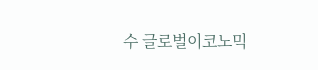수 글로벌이코노믹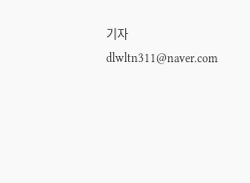기자 dlwltn311@naver.com